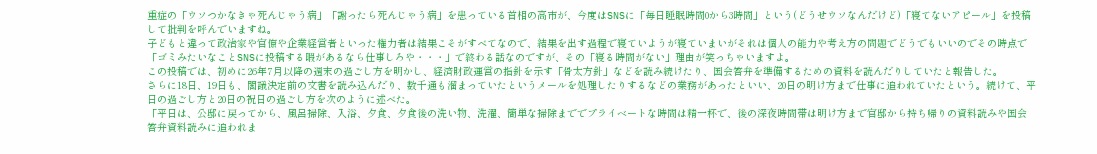重症の「ウソつかなきゃ死んじゃう病」「謝ったら死んじゃう病」を患っている首相の高市が、今度はSNSに「毎日睡眠時間0から3時間」という(どうせウソなんだけど)「寝てないアピール」を投稿して批判を呼んでいますね。
子どもと違って政治家や官僚や企業経営者といった権力者は結果こそがすべてなので、結果を出す過程で寝ていようが寝ていまいがそれは個人の能力や考え方の問題でどうでもいいのでその時点で「ゴミみたいなことSNSに投稿する暇があるなら仕事しろや・・・」で終わる話なのですが、その「寝る時間がない」理由が笑っちゃいますよ。
この投稿では、初めに26年7月以降の週末の過ごし方を明かし、経済財政運営の指針を示す「骨太方針」などを読み続けたり、国会答弁を準備するための資料を読んだりしていたと報告した。
さらに18日、19日も、閣議決定前の文書を読み込んだり、数千通も溜まっていたというメールを処理したりするなどの業務があったといい、20日の明け方まで仕事に追われていたという。続けて、平日の過ごし方と20日の祝日の過ごし方を次のように述べた。
「平日は、公邸に戻ってから、風呂掃除、入浴、夕食、夕食後の洗い物、洗濯、簡単な掃除まででプライベートな時間は精一杯で、後の深夜時間帯は明け方まで官邸から持ち帰りの資料読みや国会答弁資料読みに追われま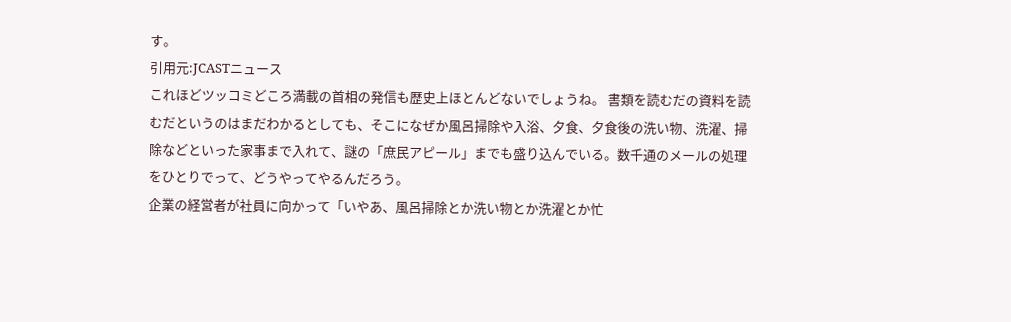す。
引用元:JCASTニュース
これほどツッコミどころ満載の首相の発信も歴史上ほとんどないでしょうね。 書類を読むだの資料を読むだというのはまだわかるとしても、そこになぜか風呂掃除や入浴、夕食、夕食後の洗い物、洗濯、掃除などといった家事まで入れて、謎の「庶民アピール」までも盛り込んでいる。数千通のメールの処理をひとりでって、どうやってやるんだろう。
企業の経営者が社員に向かって「いやあ、風呂掃除とか洗い物とか洗濯とか忙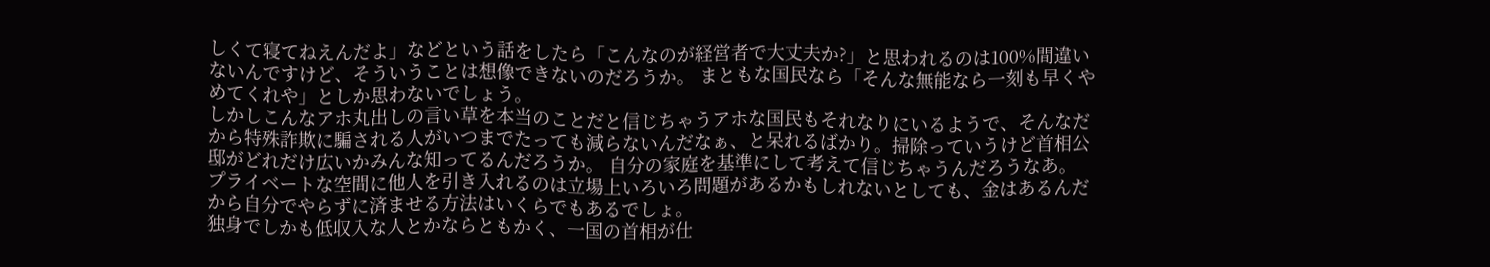しくて寝てねえんだよ」などという話をしたら「こんなのが経営者で大丈夫か?」と思われるのは100%間違いないんですけど、そういうことは想像できないのだろうか。 まともな国民なら「そんな無能なら一刻も早くやめてくれや」としか思わないでしょう。
しかしこんなアホ丸出しの言い草を本当のことだと信じちゃうアホな国民もそれなりにいるようで、そんなだから特殊詐欺に騙される人がいつまでたっても減らないんだなぁ、と呆れるばかり。掃除っていうけど首相公邸がどれだけ広いかみんな知ってるんだろうか。 自分の家庭を基準にして考えて信じちゃうんだろうなあ。 プライベートな空間に他人を引き入れるのは立場上いろいろ問題があるかもしれないとしても、金はあるんだから自分でやらずに済ませる方法はいくらでもあるでしょ。
独身でしかも低収入な人とかならともかく、一国の首相が仕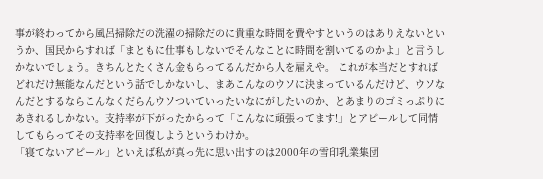事が終わってから風呂掃除だの洗濯の掃除だのに貴重な時間を費やすというのはありえないというか、国民からすれば「まともに仕事もしないでそんなことに時間を割いてるのかよ」と言うしかないでしょう。きちんとたくさん金もらってるんだから人を雇えや。 これが本当だとすればどれだけ無能なんだという話でしかないし、まあこんなのウソに決まっているんだけど、ウソなんだとするならこんなくだらんウソついていったいなにがしたいのか、とあまりのゴミっぷりにあきれるしかない。支持率が下がったからって「こんなに頑張ってます!」とアピールして同情してもらってその支持率を回復しようというわけか。
「寝てないアピール」といえば私が真っ先に思い出すのは2000年の雪印乳業集団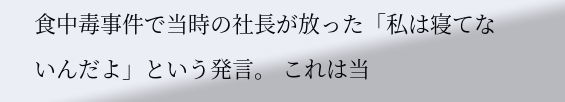食中毒事件で当時の社長が放った「私は寝てないんだよ」という発言。 これは当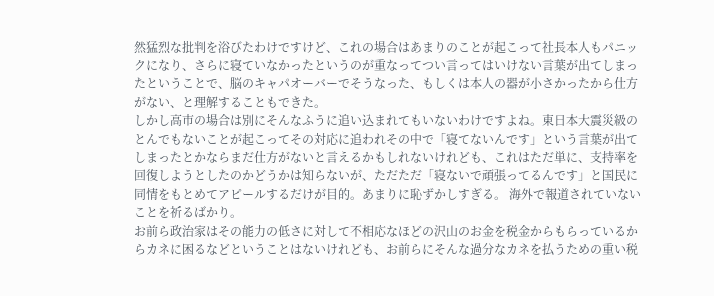然猛烈な批判を浴びたわけですけど、これの場合はあまりのことが起こって社長本人もパニックになり、さらに寝ていなかったというのが重なってつい言ってはいけない言葉が出てしまったということで、脳のキャパオーバーでそうなった、もしくは本人の器が小さかったから仕方がない、と理解することもできた。
しかし高市の場合は別にそんなふうに追い込まれてもいないわけですよね。東日本大震災級のとんでもないことが起こってその対応に追われその中で「寝てないんです」という言葉が出てしまったとかならまだ仕方がないと言えるかもしれないけれども、これはただ単に、支持率を回復しようとしたのかどうかは知らないが、ただただ「寝ないで頑張ってるんです」と国民に同情をもとめてアピールするだけが目的。あまりに恥ずかしすぎる。 海外で報道されていないことを祈るばかり。
お前ら政治家はその能力の低さに対して不相応なほどの沢山のお金を税金からもらっているからカネに困るなどということはないけれども、お前らにそんな過分なカネを払うための重い税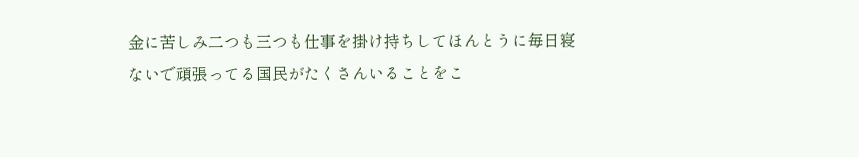金に苦しみ二つも三つも仕事を掛け持ちしてほんとうに毎日寝ないで頑張ってる国民がたくさんいることをこ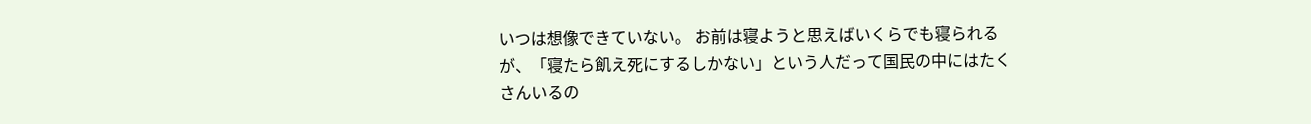いつは想像できていない。 お前は寝ようと思えばいくらでも寝られるが、「寝たら飢え死にするしかない」という人だって国民の中にはたくさんいるの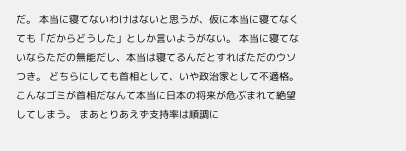だ。 本当に寝てないわけはないと思うが、仮に本当に寝てなくても「だからどうした」としか言いようがない。 本当に寝てないならただの無能だし、本当は寝てるんだとすればただのウソつき。 どちらにしても首相として、いや政治家として不適格。 こんなゴミが首相だなんて本当に日本の将来が危ぶまれて絶望してしまう。 まあとりあえず支持率は順調に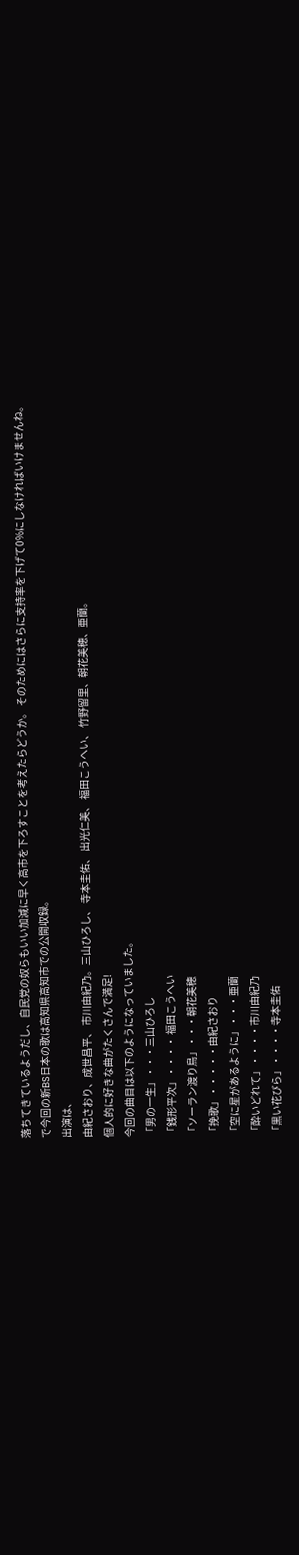落ちてきているようだし、自民党の奴らもいい加減に早く高市を下ろすことを考えたらどうか。 そのためにはさらに支持率を下げて0%にしなければいけませんね。
で今回の新BS日本の歌は高知県高知市での公開収録。
出演は、
由紀さおり、成世昌平、 市川由紀乃。三山ひろし、 寺本圭佑、 出光仁美、 福田こうへい、 竹野留里、朝花美穂、亜蘭。
個人的に好きな曲がたくさんで満足!
今回の曲目は以下のようになっていました。
「男の一生」・・・三山ひろし
「銭形平次」・・・・ 福田こうへい
「ソーラン渡り鳥」・・・朝花美穂
「挽歌」・・・・・由紀さおり
「空に星があるように」・・・亜蘭
「酔いどれて」・・・・市川由紀乃
「黒い花びら」・・・・寺本圭佑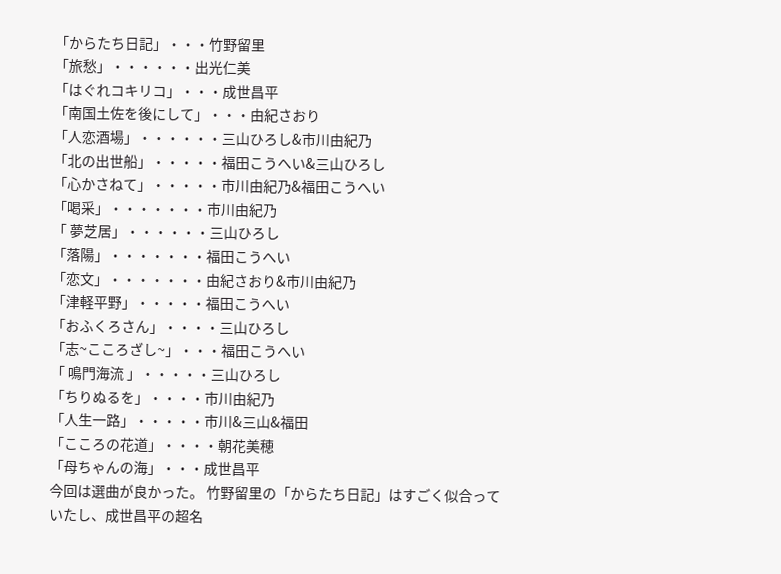「からたち日記」・・・竹野留里
「旅愁」・・・・・・出光仁美
「はぐれコキリコ」・・・成世昌平
「南国土佐を後にして」・・・由紀さおり
「人恋酒場」・・・・・・三山ひろし&市川由紀乃
「北の出世船」・・・・・福田こうへい&三山ひろし
「心かさねて」・・・・・市川由紀乃&福田こうへい
「喝采」・・・・・・・市川由紀乃
「 夢芝居」・・・・・・三山ひろし
「落陽」・・・・・・・福田こうへい
「恋文」・・・・・・・由紀さおり&市川由紀乃
「津軽平野」・・・・・福田こうへい
「おふくろさん」・・・・三山ひろし
「志~こころざし~」・・・福田こうへい
「 鳴門海流 」・・・・・三山ひろし
「ちりぬるを」・・・・市川由紀乃
「人生一路」・・・・・市川&三山&福田
「こころの花道」・・・・朝花美穂
「母ちゃんの海」・・・成世昌平
今回は選曲が良かった。 竹野留里の「からたち日記」はすごく似合っていたし、成世昌平の超名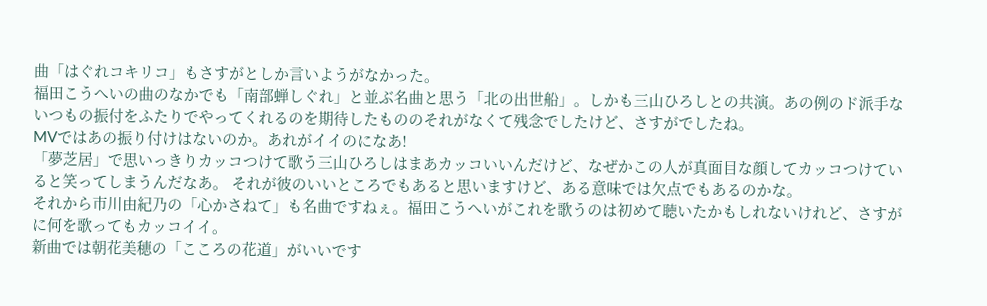曲「はぐれコキリコ」もさすがとしか言いようがなかった。
福田こうへいの曲のなかでも「南部蝉しぐれ」と並ぶ名曲と思う「北の出世船」。しかも三山ひろしとの共演。あの例のド派手ないつもの振付をふたりでやってくれるのを期待したもののそれがなくて残念でしたけど、さすがでしたね。
MVではあの振り付けはないのか。あれがイイのになあ!
「夢芝居」で思いっきりカッコつけて歌う三山ひろしはまあカッコいいんだけど、なぜかこの人が真面目な顔してカッコつけていると笑ってしまうんだなあ。 それが彼のいいところでもあると思いますけど、ある意味では欠点でもあるのかな。
それから市川由紀乃の「心かさねて」も名曲ですねぇ。福田こうへいがこれを歌うのは初めて聴いたかもしれないけれど、さすがに何を歌ってもカッコイイ。
新曲では朝花美穂の「こころの花道」がいいです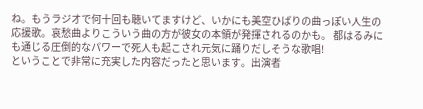ね。もうラジオで何十回も聴いてますけど、いかにも美空ひばりの曲っぽい人生の応援歌。哀愁曲よりこういう曲の方が彼女の本領が発揮されるのかも。 都はるみにも通じる圧倒的なパワーで死人も起こされ元気に踊りだしそうな歌唱!
ということで非常に充実した内容だったと思います。出演者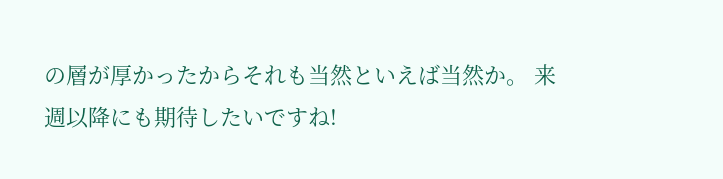の層が厚かったからそれも当然といえば当然か。 来週以降にも期待したいですね!